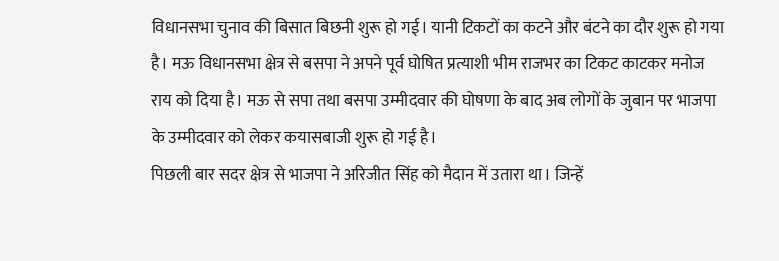विधानसभा चुनाव की बिसात बिछनी शुरू हो गई। यानी टिकटों का कटने और बंटने का दौर शुरू हो गया है। मऊ विधानसभा क्षेत्र से बसपा ने अपने पूर्व घोषित प्रत्याशी भीम राजभर का टिकट काटकर मनोज राय को दिया है। मऊ से सपा तथा बसपा उम्मीदवार की घोषणा के बाद अब लोगों के जुबान पर भाजपा के उम्मीदवार को लेकर कयासबाजी शुरू हो गई है।
पिछली बार सदर क्षेत्र से भाजपा ने अरिजीत सिंह को मैदान में उतारा था। जिन्हें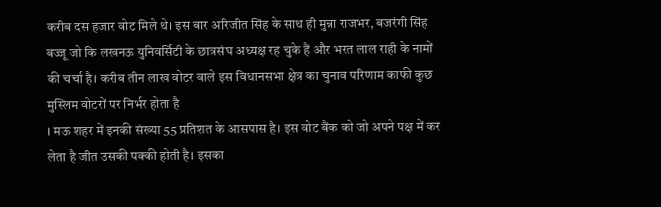करीब दस हजार वोट मिले थे। इस बार अरिजीत सिंह के साथ ही मुन्ना राजभर, बजरंगी सिंह बज्जू जो कि लखनऊ युनिवर्सिटी के छात्रसंघ अध्यक्ष रह चुके हैं और भरत लाल राही के नामों की चर्चा है। करीब तीन लाख वोटर वाले इस विधानसभा क्षेत्र का चुनाव परिणाम काफी कुछ मुस्लिम वोटरों पर निर्भर होता है
। मऊ शहर में इनकी संख्या 55 प्रतिशत के आसपास है। इस वोट बैंक को जो अपने पक्ष में कर लेता है जीत उसकी पक्की होती है। इसका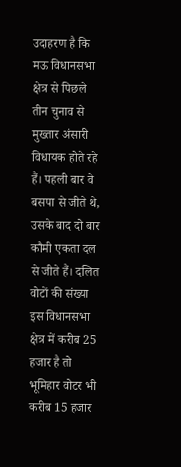उदाहरण है कि मऊ विधानसभा क्षेत्र से पिछले तीन चुनाव से मुख्तार अंसारी विधायक होते रहे हैं। पहली बार वे बसपा से जीते थे, उसके बाद दो बार कौमी एकता दल से जीते हैं। दलित वोटों की संख्या इस विधानसभा क्षेत्र में करीब 25 हजार है तो भूमिहार वोटर भी करीब 15 हजार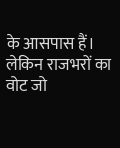के आसपास हैं।
लेकिन राजभरों का वोट जो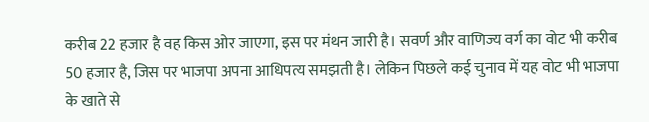करीब 22 हजार है वह किस ओर जाएगा, इस पर मंथन जारी है। सवर्ण और वाणिज्य वर्ग का वोट भी करीब 50 हजार है, जिस पर भाजपा अपना आधिपत्य समझती है। लेकिन पिछले कई चुनाव में यह वोट भी भाजपा के खाते से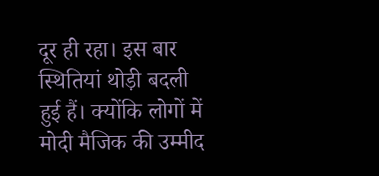दूर ही रहा। इस बार स्थितियां थोड़ी बदली हुई हैं। क्योंकि लोगों में मोदी मैजिक की उम्मीद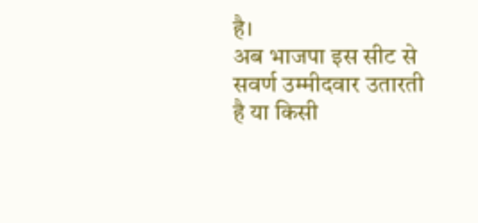है।
अब भाजपा इस सीट से सवर्ण उम्मीदवार उतारती है या किसी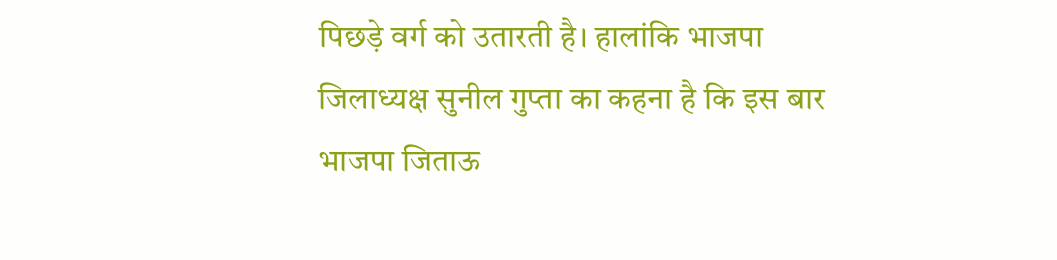पिछड़े वर्ग को उतारती है। हालांकि भाजपा जिलाध्यक्ष सुनील गुप्ता का कहना है कि इस बार भाजपा जिताऊ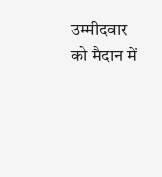उम्मीदवार को मैदान में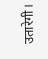उतारेगी।